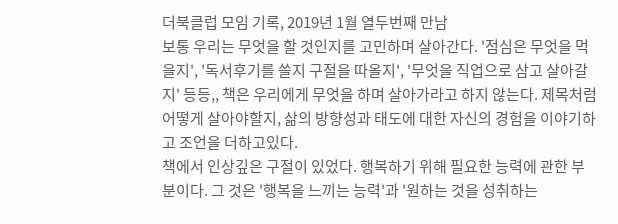더북클럽 모임 기록, 2019년 1월 열두번째 만남
보통 우리는 무엇을 할 것인지를 고민하며 살아간다. '점심은 무엇을 먹을지', '독서후기를 쓸지 구절을 따올지', '무엇을 직업으로 삼고 살아갈지' 등등,, 책은 우리에게 무엇을 하며 살아가라고 하지 않는다. 제목처럼 어떻게 살아야할지, 삶의 방향성과 태도에 대한 자신의 경험을 이야기하고 조언을 더하고있다.
책에서 인상깊은 구절이 있었다. 행복하기 위해 필요한 능력에 관한 부분이다. 그 것은 '행복을 느끼는 능력'과 '원하는 것을 성취하는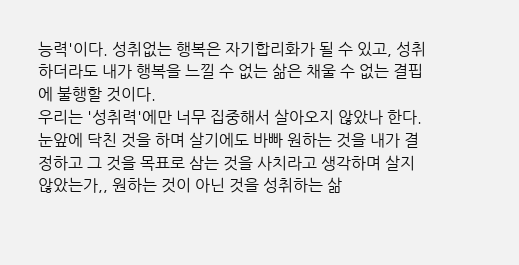능력'이다. 성취없는 행복은 자기합리화가 될 수 있고, 성취하더라도 내가 행복을 느낄 수 없는 삶은 채울 수 없는 결핍에 불행할 것이다.
우리는 '성취력'에만 너무 집중해서 살아오지 않았나 한다. 눈앞에 닥친 것을 하며 살기에도 바빠 원하는 것을 내가 결정하고 그 것을 목표로 삼는 것을 사치라고 생각하며 살지 않았는가,, 원하는 것이 아닌 것을 성취하는 삶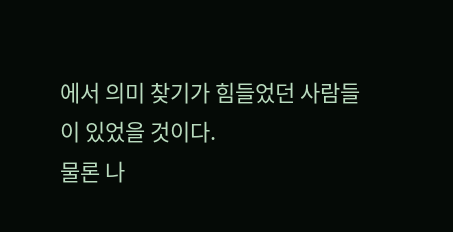에서 의미 찾기가 힘들었던 사람들이 있었을 것이다.
물론 나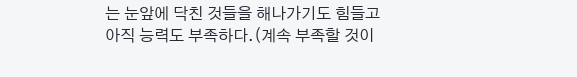는 눈앞에 닥친 것들을 해나가기도 힘들고 아직 능력도 부족하다.(계속 부족할 것이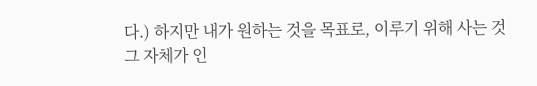다.) 하지만 내가 원하는 것을 목표로, 이루기 위해 사는 것 그 자체가 인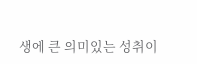생에 큰 의미있는 성취이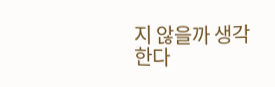지 않을까 생각한다